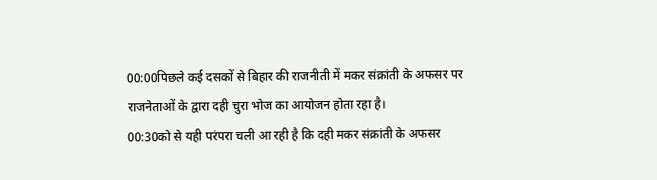00:00पिछले कई दसकों से बिहार की राजनीती में मकर संक्रांती के अफसर पर राजनेताओं के द्वारा दही चुरा भोज का आयोजन होता रहा है।
00:30को से यही परंपरा चली आ रही है कि दही मकर संक्रांती के अफसर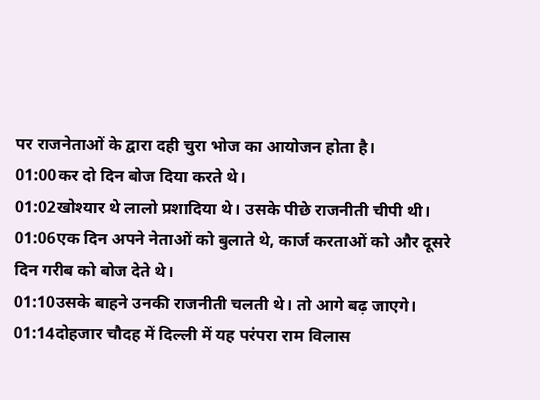पर राजनेताओं के द्वारा दही चुरा भोज का आयोजन होता है।
01:00कर दो दिन बोज दिया करते थे।
01:02खोश्यार थे लालो प्रशादिया थे। उसके पीछे राजनीती चीपी थी।
01:06एक दिन अपने नेताओं को बुलाते थे, कार्ज करताओं को और दूसरे दिन गरीब को बोज देते थे।
01:10उसके बाहने उनकी राजनीती चलती थे। तो आगे बढ़ जाएगे।
01:14दोहजार चौदह में दिल्ली में यह परंपरा राम विलास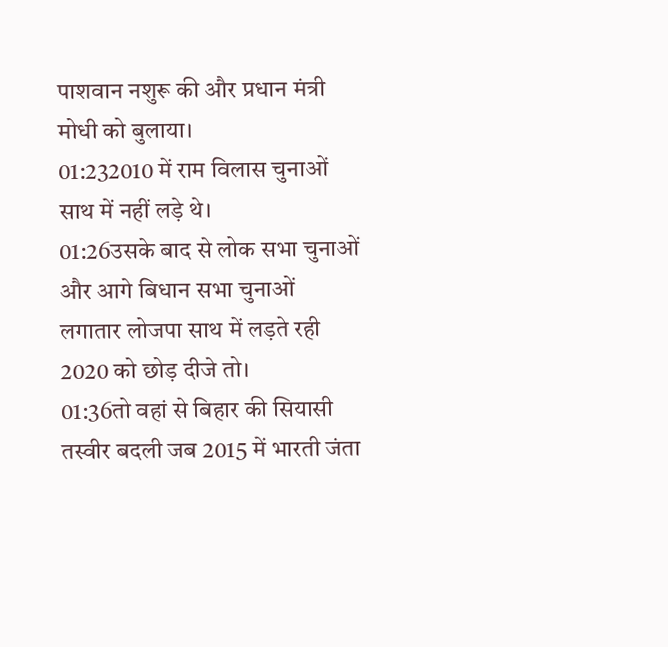पाशवान नशुरू की और प्रधान मंत्री मोधी को बुलाया।
01:232010 में राम विलास चुनाओं साथ में नहीं लड़े थे।
01:26उसके बाद से लोक सभा चुनाओं और आगे बिधान सभा चुनाओं लगातार लोजपा साथ में लड़ते रही 2020 को छोड़ दीजे तो।
01:36तो वहां से बिहार की सियासी तस्वीर बदली जब 2015 में भारती जंता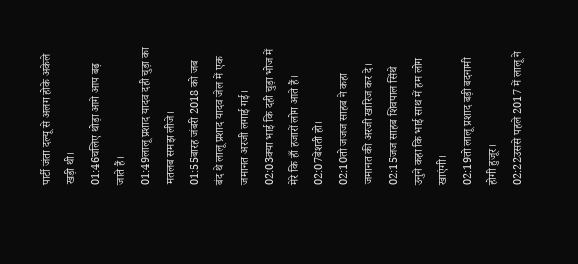पार्टी जंता दल्यू से अलग होके अकेले खड़ी थी।
01:46चलिए थोड़ा आगे आप बढ़ जाते हैं।
01:49लालू प्रशाद यादव दही चुड़ा का मतलब समझ लीजे।
01:55बारह जंबरी 2018 को जब बंद थे लालू प्रशाद यादव जेल में एक जमानत अरजी लगाई गई।
02:03क्या भाई कि दही चुड़ा भोज में मेरे कि हाँ हजारों लोग आते हैं।
02:07बेशती हो।
02:10तो जजज साहब ने कहा जमानत की अरजी खारिज कर दे।
02:15जज साहब शिवपाल सिंथे उनुने कहा कि भाई साथ में हम लोग खाएंगी।
02:19तो लालू प्रशाद बड़ी बदनामी होगी हुजूर।
02:22उससे पहले 2017 में लालू ने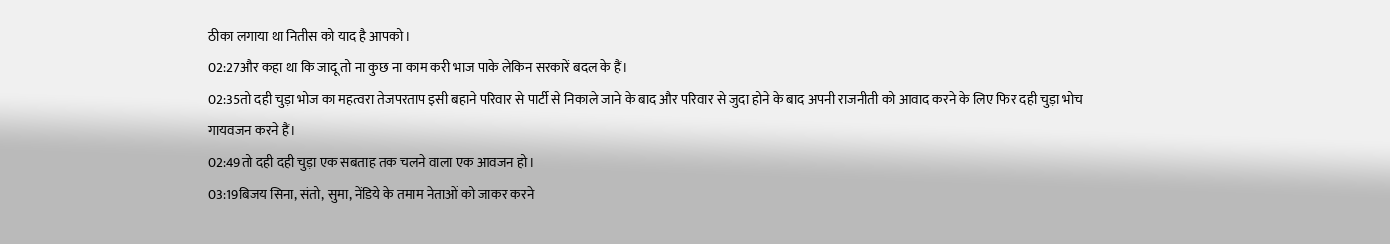ठीका लगाया था नितीस को याद है आपको।
02:27और कहा था कि जादू तो ना कुछ ना काम करी भाज पाके लेकिन सरकारें बदल के हैं।
02:35तो दही चुड़ा भोज का महत्वरा तेजपरताप इसी बहाने परिवार से पार्टी से निकाले जाने के बाद और परिवार से जुदा होने के बाद अपनी राजनीती को आवाद करने के लिए फिर दही चुड़ा भोच गायवजन करने हैं।
02:49तो दही दही चुड़ा एक सबताह तक चलने वाला एक आवजन हो।
03:19बिजय सिना, संतो, सुमा, नेंडिये के तमाम नेताओं को जाकर करने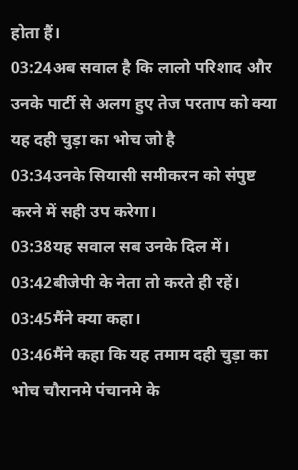होता हैं।
03:24अब सवाल है कि लालो परिशाद और उनके पार्टी से अलग हुए तेज परताप को क्या यह दही चुड़ा का भोच जो है
03:34उनके सियासी समीकरन को संपुष्ट करने में सही उप करेगा।
03:38यह सवाल सब उनके दिल में।
03:42बीजेपी के नेता तो करते ही रहें।
03:45मैंने क्या कहा।
03:46मैंने कहा कि यह तमाम दही चुड़ा का भोच चौरानमे पंचानमे के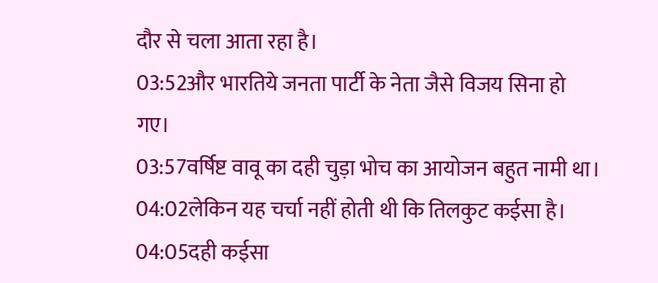दौर से चला आता रहा है।
03:52और भारतिये जनता पार्टी के नेता जैसे विजय सिना हो गए।
03:57वर्षिष्ट वावू का दही चुड़ा भोच का आयोजन बहुत नामी था।
04:02लेकिन यह चर्चा नहीं होती थी कि तिलकुट कईसा है।
04:05दही कईसा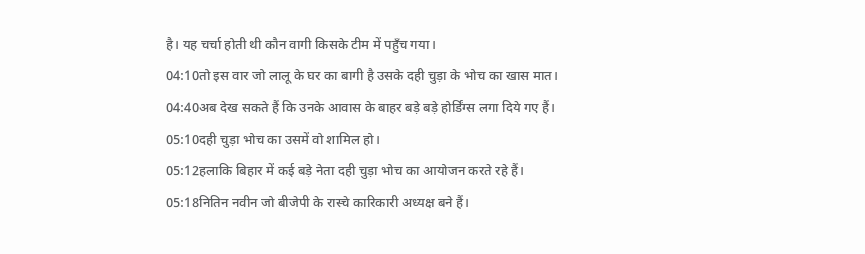है। यह चर्चा होती थी कौन वागी किसके टीम में पहुँच गया।
04:10तो इस वार जो लालू के घर का बागी है उसके दही चुड़ा के भोच का खास मात।
04:40अब देख सकते हैं कि उनके आवास के बाहर बड़े बड़े होर्डिंग्स लगा दिये गए हैं।
05:10दही चुड़ा भोच का उसमें वो शामिल हो।
05:12हलाकि बिहार में कई बड़े नेता दही चुड़ा भोच का आयोजन करते रहे हैं।
05:18नितिन नवीन जो बीजेपी के रास्चे कारिकारी अध्यक्ष बने हैं।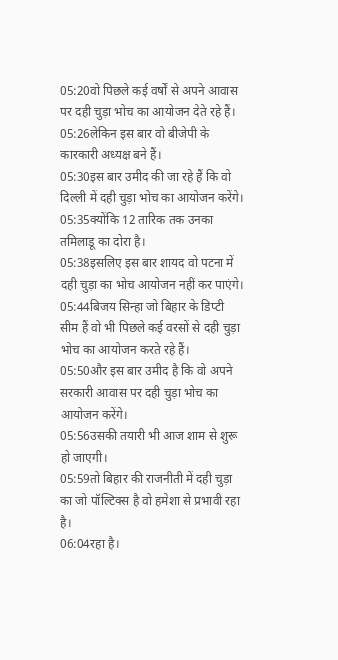05:20वो पिछले कई वर्षों से अपने आवास पर दही चुड़ा भोच का आयोजन देते रहे हैं।
05:26लेकिन इस बार वो बीजेपी के कारकारी अध्यक्ष बने हैं।
05:30इस बार उमीद की जा रहे हैं कि वो दिल्ली में दही चुड़ा भोच का आयोजन करेंगे।
05:35क्योंकि 12 तारिक तक उनका तमिलाडू का दोरा है।
05:38इसलिए इस बार शायद वो पटना में दही चुड़ा का भोच आयोजन नहीं कर पाएंगे।
05:44बिजय सिन्हा जो बिहार के डिप्टी सीम हैं वो भी पिछले कई वरसों से दही चुड़ा भोच का आयोजन करते रहे हैं।
05:50और इस बार उमीद है कि वो अपने सरकारी आवास पर दही चुड़ा भोच का आयोजन करेंगे।
05:56उसकी तयारी भी आज शाम से शुरू हो जाएगी।
05:59तो बिहार की राजनीती में दही चुड़ा का जो पॉल्टिक्स है वो हमेशा से प्रभावी रहा है।
06:04रहा है।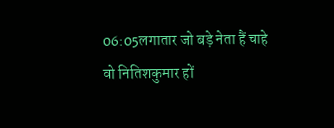06:05लगातार जो बड़े नेता हैं चाहे वो नितिशकुमार हों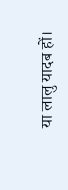या लालु यादब हों।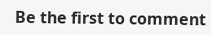Be the first to comment